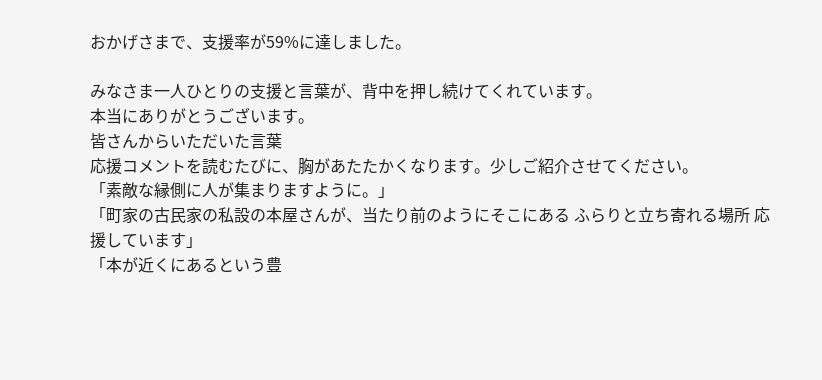おかげさまで、支援率が59%に達しました。

みなさま一人ひとりの支援と言葉が、背中を押し続けてくれています。
本当にありがとうございます。
皆さんからいただいた言葉
応援コメントを読むたびに、胸があたたかくなります。少しご紹介させてください。
「素敵な縁側に人が集まりますように。」
「町家の古民家の私設の本屋さんが、当たり前のようにそこにある ふらりと立ち寄れる場所 応援しています」
「本が近くにあるという豊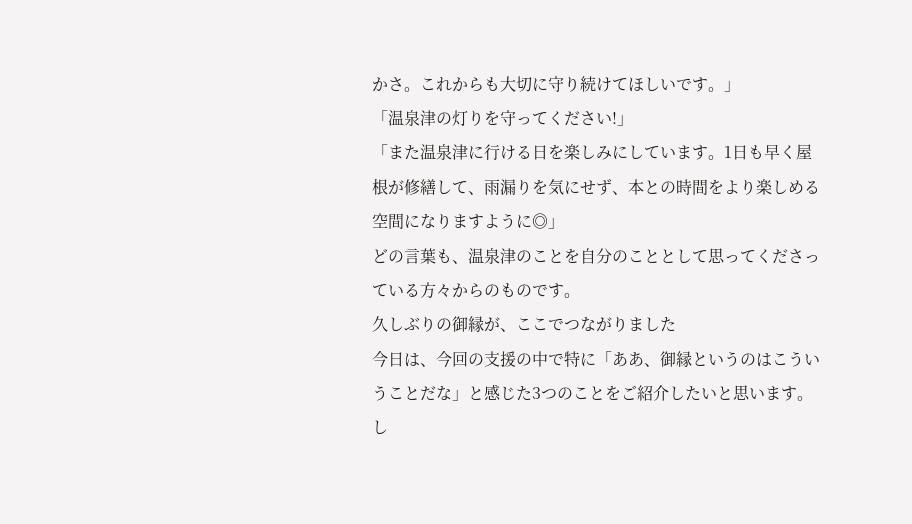かさ。これからも大切に守り続けてほしいです。」
「温泉津の灯りを守ってください!」
「また温泉津に行ける日を楽しみにしています。1日も早く屋根が修繕して、雨漏りを気にせず、本との時間をより楽しめる空間になりますように◎」
どの言葉も、温泉津のことを自分のこととして思ってくださっている方々からのものです。
久しぶりの御縁が、ここでつながりました
今日は、今回の支援の中で特に「ああ、御縁というのはこういうことだな」と感じた3つのことをご紹介したいと思います。
し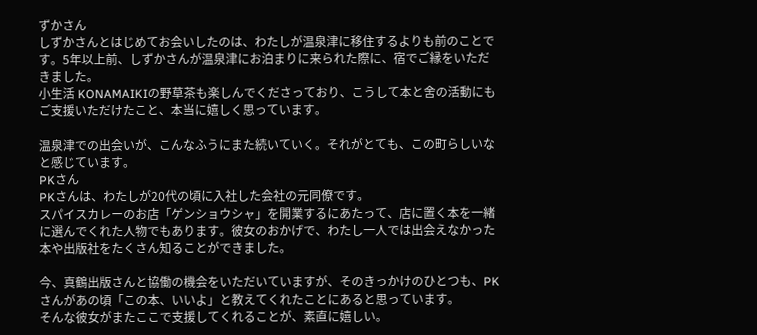ずかさん
しずかさんとはじめてお会いしたのは、わたしが温泉津に移住するよりも前のことです。5年以上前、しずかさんが温泉津にお泊まりに来られた際に、宿でご縁をいただきました。
小生活 KONAMAIKIの野草茶も楽しんでくださっており、こうして本と舍の活動にもご支援いただけたこと、本当に嬉しく思っています。

温泉津での出会いが、こんなふうにまた続いていく。それがとても、この町らしいなと感じています。
PKさん
PKさんは、わたしが20代の頃に入社した会社の元同僚です。
スパイスカレーのお店「ゲンショウシャ」を開業するにあたって、店に置く本を一緒に選んでくれた人物でもあります。彼女のおかげで、わたし一人では出会えなかった本や出版社をたくさん知ることができました。

今、真鶴出版さんと協働の機会をいただいていますが、そのきっかけのひとつも、PKさんがあの頃「この本、いいよ」と教えてくれたことにあると思っています。
そんな彼女がまたここで支援してくれることが、素直に嬉しい。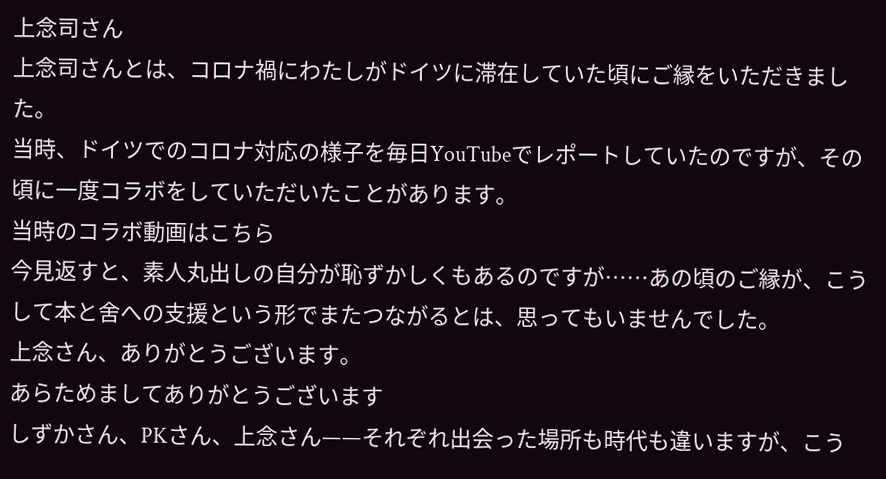上念司さん
上念司さんとは、コロナ禍にわたしがドイツに滞在していた頃にご縁をいただきました。
当時、ドイツでのコロナ対応の様子を毎日YouTubeでレポートしていたのですが、その頃に一度コラボをしていただいたことがあります。
当時のコラボ動画はこちら
今見返すと、素人丸出しの自分が恥ずかしくもあるのですが……あの頃のご縁が、こうして本と舍への支援という形でまたつながるとは、思ってもいませんでした。
上念さん、ありがとうございます。
あらためましてありがとうございます
しずかさん、PKさん、上念さん——それぞれ出会った場所も時代も違いますが、こう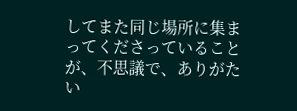してまた同じ場所に集まってくださっていることが、不思議で、ありがたい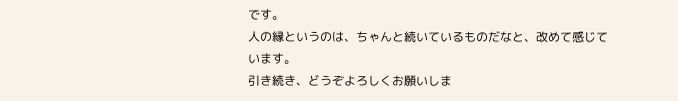です。
人の縁というのは、ちゃんと続いているものだなと、改めて感じています。
引き続き、どうぞよろしくお願いしま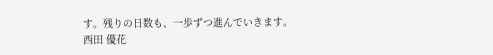す。残りの日数も、一歩ずつ進んでいきます。
西田 優花